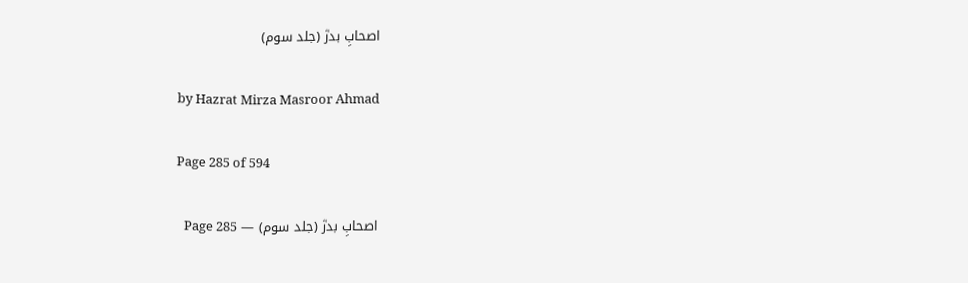اصحابِ بدرؓ (جلد سوم)

by Hazrat Mirza Masroor Ahmad

Page 285 of 594

اصحابِ بدرؓ (جلد سوم) — Page 285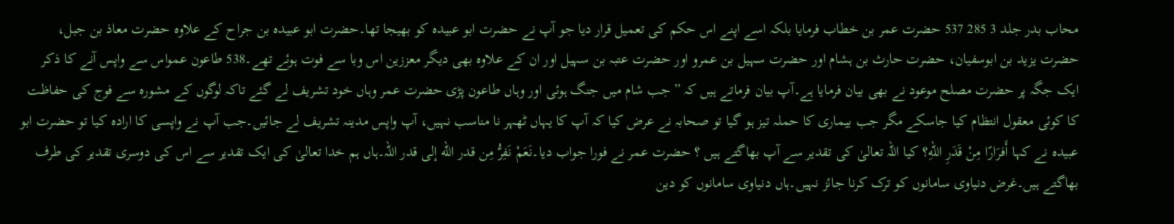محاب بدر جلد 3 285 537 حضرت عمر بن خطاب فرمایا بلکہ اسے اپنے اس حکم کی تعمیل قرار دیا جو آپ نے حضرت ابو عبیدہ کو بھیجا تھا۔حضرت ابو عبیدہ بن جراح کے علاوہ حضرت معاذ بن جبل، حضرت یزید بن ابوسفیان، حضرت حارث بن ہشام اور حضرت سہیل بن عمرو اور حضرت عتبہ بن سہیل اور ان کے علاوہ بھی دیگر معززین اس وبا سے فوت ہوئے تھے۔538 طاعون عمواس سے واپس آنے کا ذکر ایک جگہ پر حضرت مصلح موعود نے بھی بیان فرمایا ہے۔آپ بیان فرماتے ہیں کہ ”جب شام میں جنگ ہوئی اور وہاں طاعون پڑی حضرت عمر وہاں خود تشریف لے گئے تاکہ لوگوں کے مشورہ سے فوج کی حفاظت کا کوئی معقول انتظام کیا جاسکے مگر جب بیماری کا حملہ تیز ہو گیا تو صحابہ نے عرض کیا کہ آپ کا یہاں ٹھہر نا مناسب نہیں، آپ واپس مدینہ تشریف لے جائیں۔جب آپ نے واپسی کا ارادہ کیا تو حضرت ابو عبیدہ نے کہا أَفرَارًا مِنْ قَدَرِ اللهِ؟ کیا اللہ تعالیٰ کی تقدیر سے آپ بھاگتے ہیں ؟ حضرت عمر نے فورا جواب دیا۔نَعَمْ نَفِرُّ مِن قدر الله إلى قدر اللہ۔ہاں ہم خدا تعالیٰ کی ایک تقدیر سے اس کی دوسری تقدیر کی طرف بھاگتے ہیں۔غرض دنیاوی سامانوں کو ترک کرنا جائز نہیں۔ہاں دنیاوی سامانوں کو دین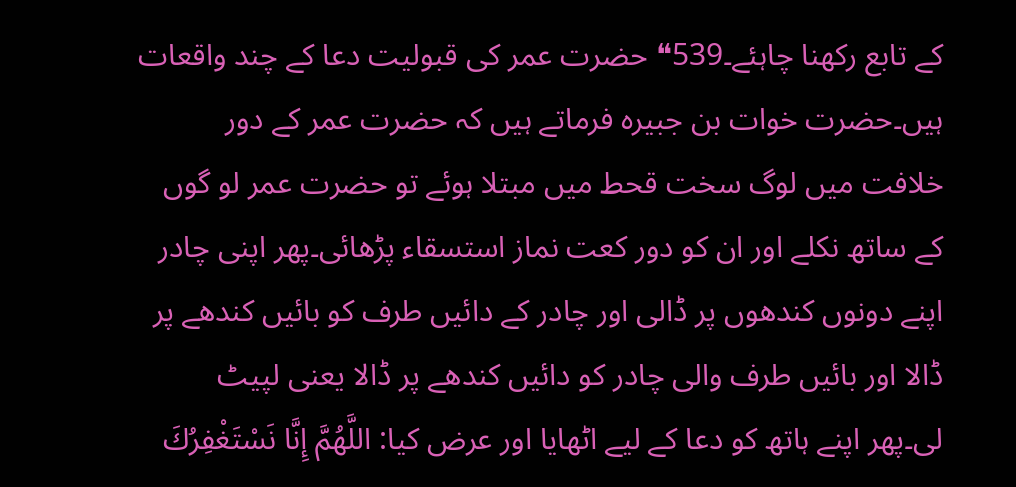کے تابع رکھنا چاہئے۔539❝ حضرت عمر کی قبولیت دعا کے چند واقعات ہیں۔حضرت خوات بن جبیرہ فرماتے ہیں کہ حضرت عمر کے دور خلافت میں لوگ سخت قحط میں مبتلا ہوئے تو حضرت عمر لو گوں کے ساتھ نکلے اور ان کو دور کعت نماز استسقاء پڑھائی۔پھر اپنی چادر اپنے دونوں کندھوں پر ڈالی اور چادر کے دائیں طرف کو بائیں کندھے پر ڈالا اور بائیں طرف والی چادر کو دائیں کندھے پر ڈالا یعنی لپیٹ لی۔پھر اپنے ہاتھ کو دعا کے لیے اٹھایا اور عرض کیا: اللَّهُمَّ إِنَّا نَسْتَغْفِرُكَ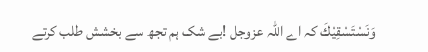وَنَسْتَسْقِيْكَ کہ اے اللہ عزوجل !بے شک ہم تجھ سے بخشش طلب کرتے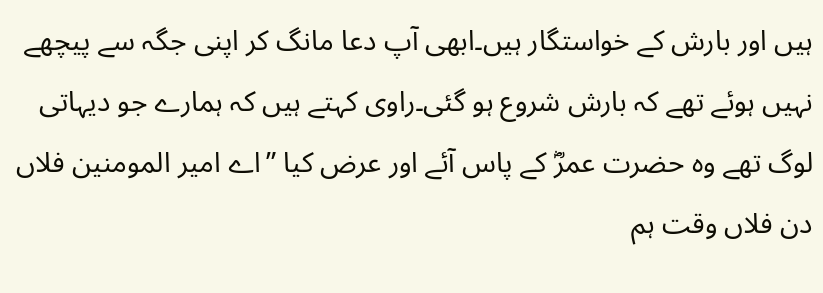ہیں اور بارش کے خواستگار ہیں۔ابھی آپ دعا مانگ کر اپنی جگہ سے پیچھے نہیں ہوئے تھے کہ بارش شروع ہو گئی۔راوی کہتے ہیں کہ ہمارے جو دیہاتی لوگ تھے وہ حضرت عمرؓ کے پاس آئے اور عرض کیا ”اے امیر المومنین فلاں دن فلاں وقت ہم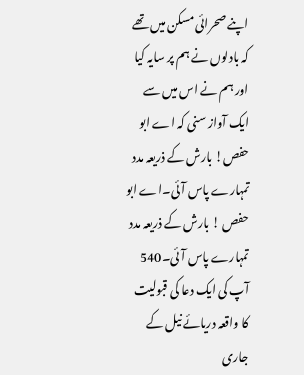اپنے صحرائی مسکن میں تھے کہ بادلوں نے ہم پر سایہ کیا اور ہم نے اس میں سے ایک آواز سنی کہ اے ابو حفص! بارش کے ذریعہ مدد تمہارے پاس آئی۔اے ابو حفص ! بارش کے ذریعہ مدد تمہارے پاس آئی۔540 آپ کی ایک دعا کی قبولیت کا واقعہ دریائے نیل کے جاری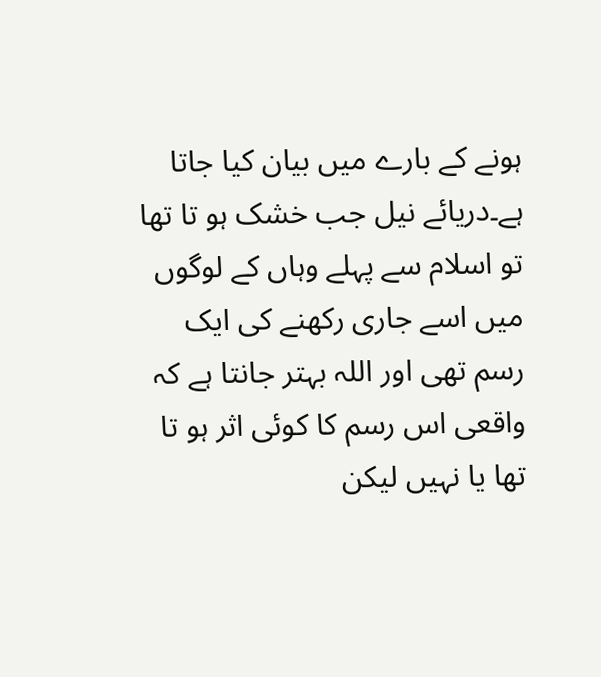ہونے کے بارے میں بیان کیا جاتا ہے۔دریائے نیل جب خشک ہو تا تھا تو اسلام سے پہلے وہاں کے لوگوں میں اسے جاری رکھنے کی ایک رسم تھی اور اللہ بہتر جانتا ہے کہ واقعی اس رسم کا کوئی اثر ہو تا تھا یا نہیں لیکن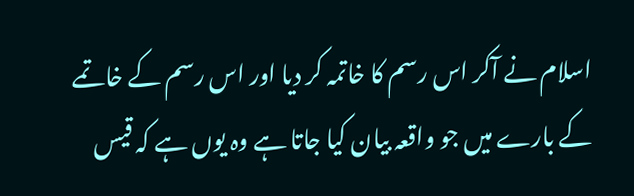اسلام نے آکر اس رسم کا خاتمہ کر دیا اور اس رسم کے خاتمے کے بارے میں جو واقعہ بیان کیا جاتا ہے وہ یوں ہے کہ قیس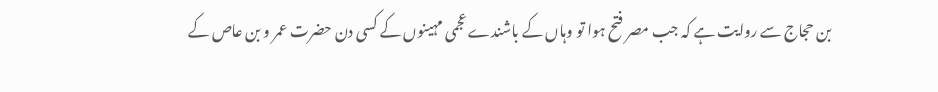بن حجاج سے روایت ہے کہ جب مصر فتح ہوا تو وہاں کے باشندے عجمی مہینوں کے کسی دن حضرت عمر و بن عاص کے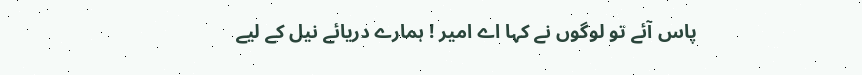پاس آئے تو لوگوں نے کہا اے امیر ! ہمارے دریائے نیل کے لیے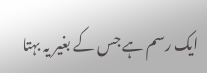ایک رسم ہے جس کے بغیر یہ بہتا